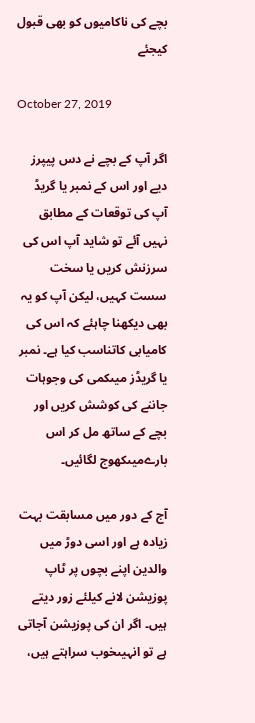بچے کی ناکامیوں کو بھی قبول کیجئے

October 27, 2019

اگر آپ کے بچے نے دس پیپرز دیے اور اس کے نمبر یا گریڈ آپ کی توقعات کے مطابق نہیں آئے تو شاید آپ اس کی سرزنش کریں یا سخت سست کہیں، لیکن آپ کو یہ بھی دیکھنا چاہئے کہ اس کی کامیابی کاتناسب کیا ہے۔ نمبر یا گریڈز میںکمی کی وجوہات جاننے کی کوشش کریں اور بچے کے ساتھ مل کر اس بارےمیںکھوج لگائیں۔

آج کے دور میں مسابقت بہت زیادہ ہے اور اسی دوڑ میں والدین اپنے بچوں پر ٹاپ پوزیشن لانے کیلئے زور دیتے ہیں۔ اگر ان کی پوزیشن آجاتی ہے تو انہیںخوب سراہتے ہیں،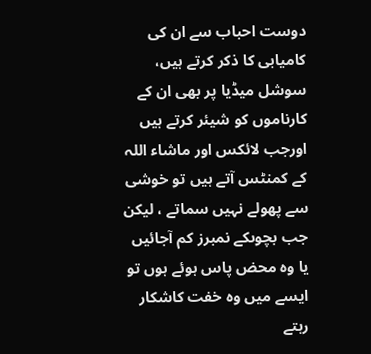دوست احباب سے ان کی کامیابی کا ذکر کرتے ہیں، سوشل میڈیا پر بھی ان کے کارناموں کو شیئر کرتے ہیں اورجب لائکس اور ماشاء اللہ کے کمنٹس آتے ہیں تو خوشی سے پھولے نہیں سماتے ، لیکن جب بچوںکے نمبرز کم آجائیں یا وہ محض پاس ہوئے ہوں تو ایسے میں وہ خفت کاشکار رہتے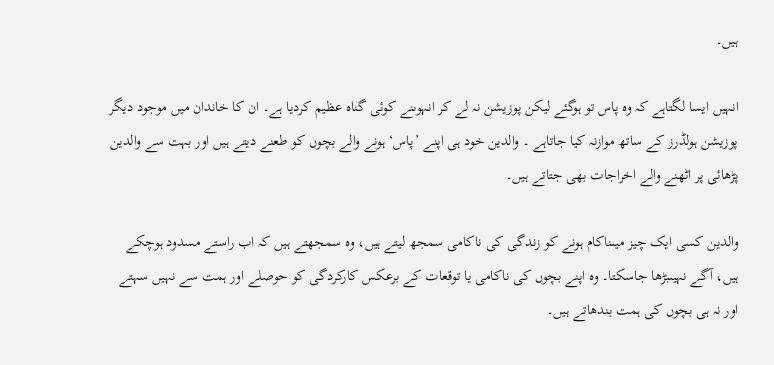ہیں۔

انہیں ایسا لگتاہے کہ وہ پاس تو ہوگئے لیکن پوزیشن نہ لے کر انہوںنے کوئی گناہ عظیم کردیا ہے۔ ان کا خاندان میں موجود دیگر پوزیشن ہولڈرز کے ساتھ موازنہ کیا جاتاہے ۔ والدین خود ہی اپنے ’پاس‘ ہونے والے بچوں کو طعنے دیتے ہیں اور بہت سے والدین پڑھائی پر اٹھنے والے اخراجات بھی جتاتے ہیں۔

والدین کسی ایک چیز میںناکام ہونے کو زندگی کی ناکامی سمجھ لیتے ہیں، وہ سمجھتے ہیں کہ اب راستے مسدود ہوچکے ہیں، آگے نہیںبڑھا جاسکتا۔ وہ اپنے بچوں کی ناکامی یا توقعات کے برعکس کارکردگی کو حوصلے اور ہمت سے نہیں سہتے اور نہ ہی بچوں کی ہمت بندھاتے ہیں۔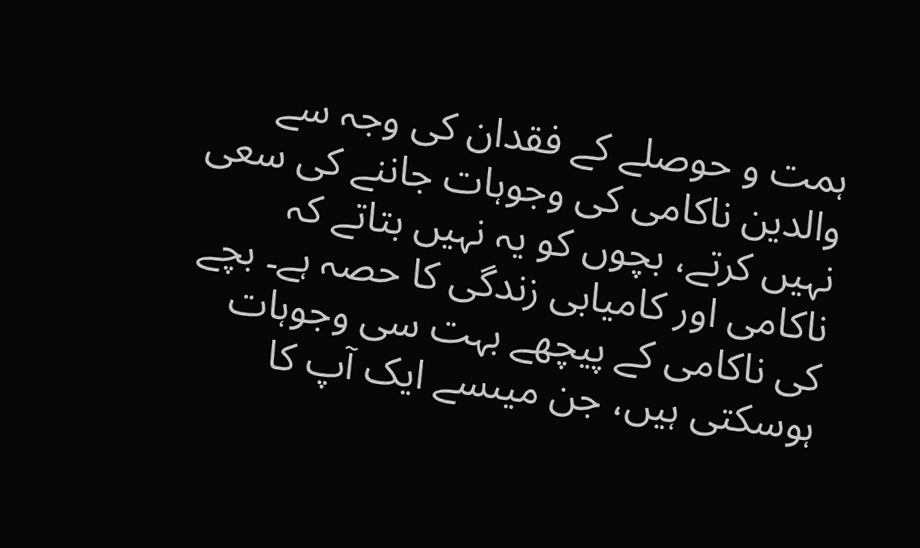ہمت و حوصلے کے فقدان کی وجہ سے والدین ناکامی کی وجوہات جاننے کی سعی نہیں کرتے، بچوں کو یہ نہیں بتاتے کہ ناکامی اور کامیابی زندگی کا حصہ ہے۔ بچے کی ناکامی کے پیچھے بہت سی وجوہات ہوسکتی ہیں، جن میںسے ایک آپ کا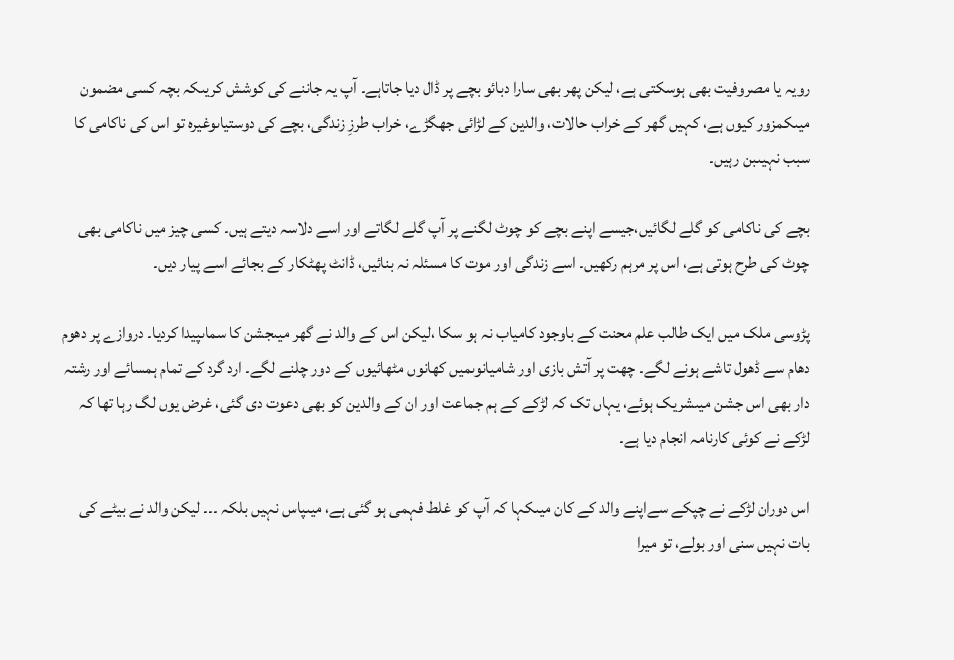رویہ یا مصروفیت بھی ہوسکتی ہے، لیکن پھر بھی سارا دبائو بچے پر ڈال دیا جاتاہے۔ آپ یہ جاننے کی کوشش کریںکہ بچہ کسی مضمون میںکمزور کیوں ہے، کہیں گھر کے خراب حالات، والدین کے لڑائی جھگڑے، خراب طرزِ زندگی، بچے کی دوستیاںوغیرہ تو اس کی ناکامی کا سبب نہیںبن رہیں۔

بچے کی ناکامی کو گلے لگائیں،جیسے اپنے بچے کو چوٹ لگنے پر آپ گلے لگاتے اور اسے دلاسہ دیتے ہیں۔ کسی چیز میں ناکامی بھی چوٹ کی طرح ہوتی ہے، اس پر مرہم رکھیں۔ اسے زندگی اور موت کا مسئلہ نہ بنائیں، ڈانٹ پھٹکار کے بجائے اسے پیار دیں۔

پڑوسی ملک میں ایک طالب علم محنت کے باوجود کامیاب نہ ہو سکا ،لیکن اس کے والد نے گھر میںجشن کا سماںپیدا کردیا۔ دروازے پر دھوم دھام سے ڈھول تاشے ہونے لگے۔ چھت پر آتش بازی اور شامیانوںمیں کھانوں مٹھائیوں کے دور چلنے لگے۔ ارد گرد کے تمام ہمسائے اور رشتہ دار بھی اس جشن میںشریک ہوئے، یہاں تک کہ لڑکے کے ہم جماعت اور ان کے والدین کو بھی دعوت دی گئی، غرض یوں لگ رہا تھا کہ لڑکے نے کوئی کارنامہ انجام دیا ہے۔

اس دوران لڑکے نے چپکے سےاپنے والد کے کان میںکہا کہ آپ کو غلط فہمی ہو گئی ہے، میںپاس نہیں بلکہ ۔۔۔ لیکن والد نے بیٹے کی بات نہیں سنی اور بولے، تو میرا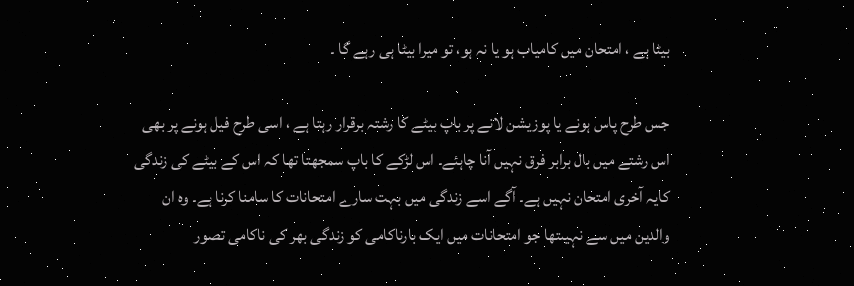بیٹا ہے ، امتحان میں کامیاب ہو یا نہ ہو، تو میرا بیٹا ہی رہے گا ۔

جس طرح پاس ہونے یا پوزیشن لانے پر باپ بیٹے کا رشتہ برقرار رہتا ہے ، اسی طرح فیل ہونے پر بھی اس رشتے میں بال برابر فرق نہیں آنا چاہئے۔ اس لڑکے کا باپ سمجھتا تھا کہ اس کے بیٹے کی زندگی کایہ آخری امتحان نہیں ہے۔ آگے اسے زندگی میں بہت سارے امتحانات کا سامنا کرنا ہے۔ وہ ان والدین میں سے نہیںتھا جو امتحانات میں ایک بارناکامی کو زندگی بھر کی ناکامی تصور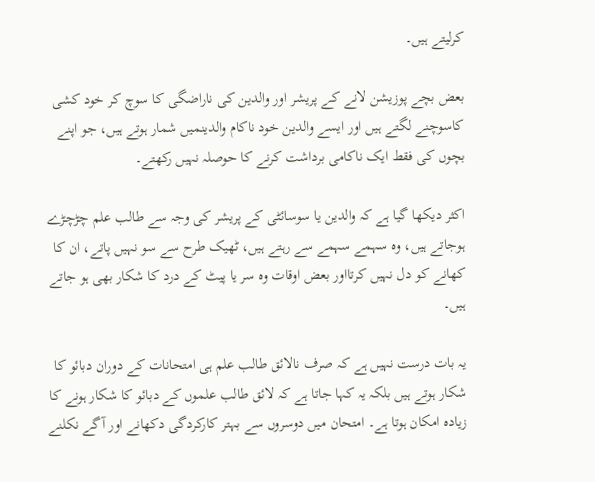کرلیتے ہیں۔

بعض بچے پوزیشن لانے کے پریشر اور والدین کی ناراضگی کا سوچ کر خود کشی کاسوچنے لگتے ہیں اور ایسے والدین خود ناکام والدینمیں شمار ہوتے ہیں، جو اپنے بچوں کی فقط ایک ناکامی برداشت کرنے کا حوصلہ نہیں رکھتے۔

اکثر دیکھا گیا ہے کہ والدین یا سوسائٹی کے پریشر کی وجہ سے طالب علم چڑچڑے ہوجاتے ہیں، وہ سہمے سہمے سے رہتے ہیں، ٹھیک طرح سے سو نہیں پاتے، ان کا کھانے کو دل نہیں کرتااور بعض اوقات وہ سر یا پیٹ کے درد کا شکار بھی ہو جاتے ہیں۔

یہ بات درست نہیں ہے کہ صرف نالائق طالب علم ہی امتحانات کے دوران دبائو کا شکار ہوتے ہیں بلکہ یہ کہا جاتا ہے کہ لائق طالب علموں کے دبائو کا شکار ہونے کا زیادہ امکان ہوتا ہے۔ امتحان میں دوسروں سے بہتر کارکردگی دکھانے اور آگے نکلنے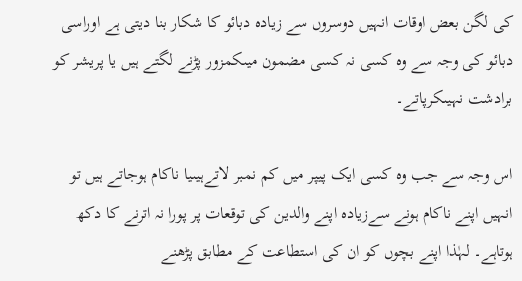کی لگن بعض اوقات انہیں دوسروں سے زیادہ دبائو کا شکار بنا دیتی ہے اوراسی دبائو کی وجہ سے وہ کسی نہ کسی مضمون میںکمزور پڑنے لگتے ہیں یا پریشر کو برادشت نہیںکرپاتے۔

اس وجہ سے جب وہ کسی ایک پیپر میں کم نمبر لاتےہیںیا ناکام ہوجاتے ہیں تو انہیں اپنے ناکام ہونے سےزیادہ اپنے والدین کی توقعات پر پورا نہ اترنے کا دکھ ہوتاہے۔ لہٰذا اپنے بچوں کو ان کی استطاعت کے مطابق پڑھنے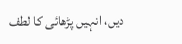دیں، انہیں پڑھائی کا لطف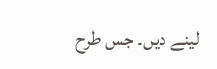لینے دیں۔ جس طرح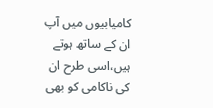کامیابیوں میں آپ ان کے ساتھ ہوتے ہیں،اسی طرح ان کی ناکامی کو بھی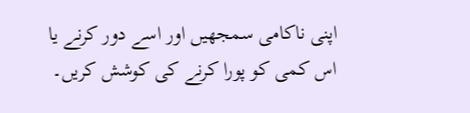اپنی ناکامی سمجھیں اور اسے دور کرنے یا اس کمی کو پورا کرنے کی کوشش کریں۔